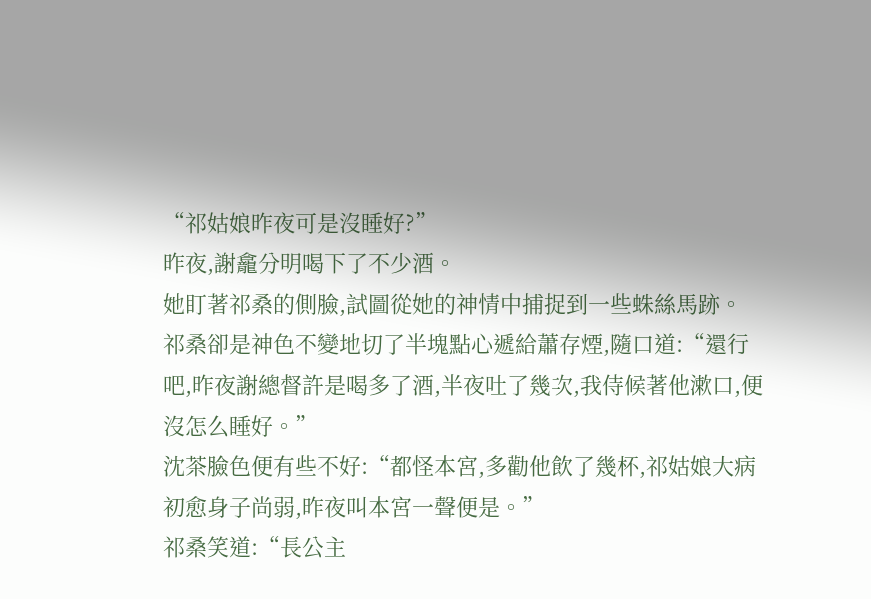“祁姑娘昨夜可是沒睡好?”
昨夜,謝龕分明喝下了不少酒。
她盯著祁桑的側臉,試圖從她的神情中捕捉到一些蛛絲馬跡。
祁桑卻是神色不變地切了半塊點心遞給蕭存煙,隨口道:“還行吧,昨夜謝總督許是喝多了酒,半夜吐了幾次,我侍候著他漱口,便沒怎么睡好。”
沈茶臉色便有些不好:“都怪本宮,多勸他飲了幾杯,祁姑娘大病初愈身子尚弱,昨夜叫本宮一聲便是。”
祁桑笑道:“長公主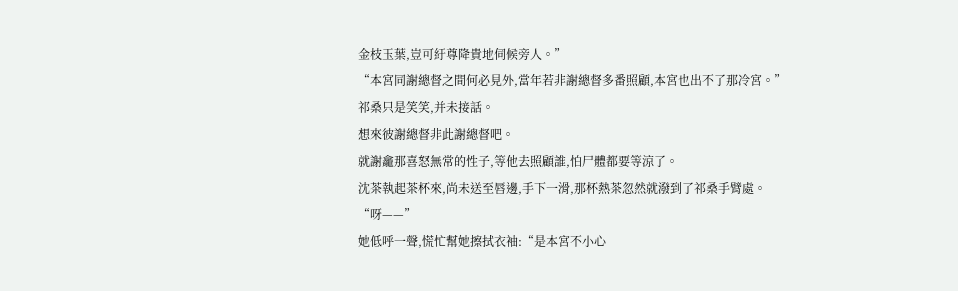金枝玉葉,豈可紆尊降貴地伺候旁人。”
“本宮同謝總督之間何必見外,當年若非謝總督多番照顧,本宮也出不了那冷宮。”
祁桑只是笑笑,并未接話。
想來彼謝總督非此謝總督吧。
就謝龕那喜怒無常的性子,等他去照顧誰,怕尸體都要等涼了。
沈茶執起茶杯來,尚未送至唇邊,手下一滑,那杯熱茶忽然就潑到了祁桑手臂處。
“呀——”
她低呼一聲,慌忙幫她擦拭衣袖:“是本宮不小心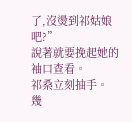了,沒燙到祁姑娘吧?”
說著就要挽起她的袖口查看。
祁桑立刻抽手。
幾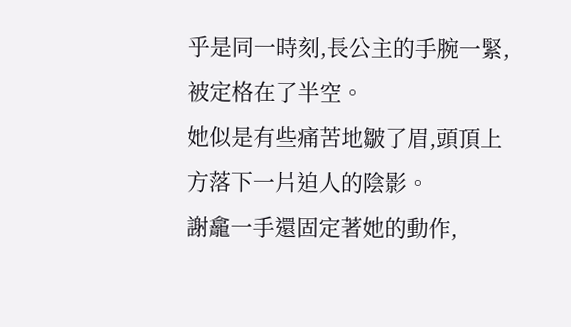乎是同一時刻,長公主的手腕一緊,被定格在了半空。
她似是有些痛苦地皺了眉,頭頂上方落下一片迫人的陰影。
謝龕一手還固定著她的動作,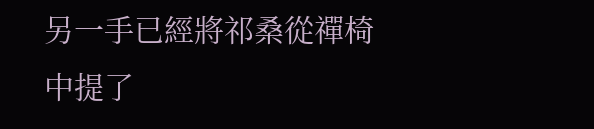另一手已經將祁桑從禪椅中提了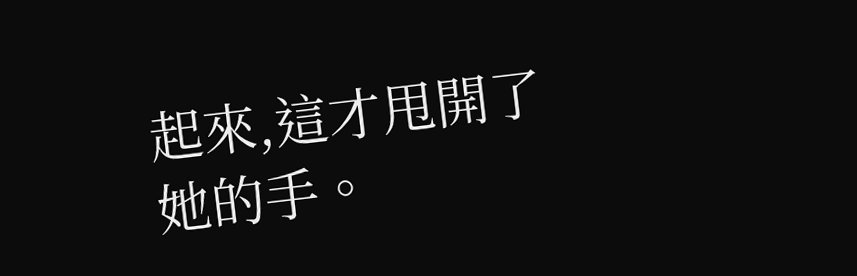起來,這才甩開了她的手。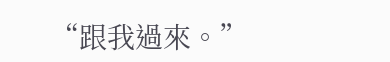“跟我過來。”